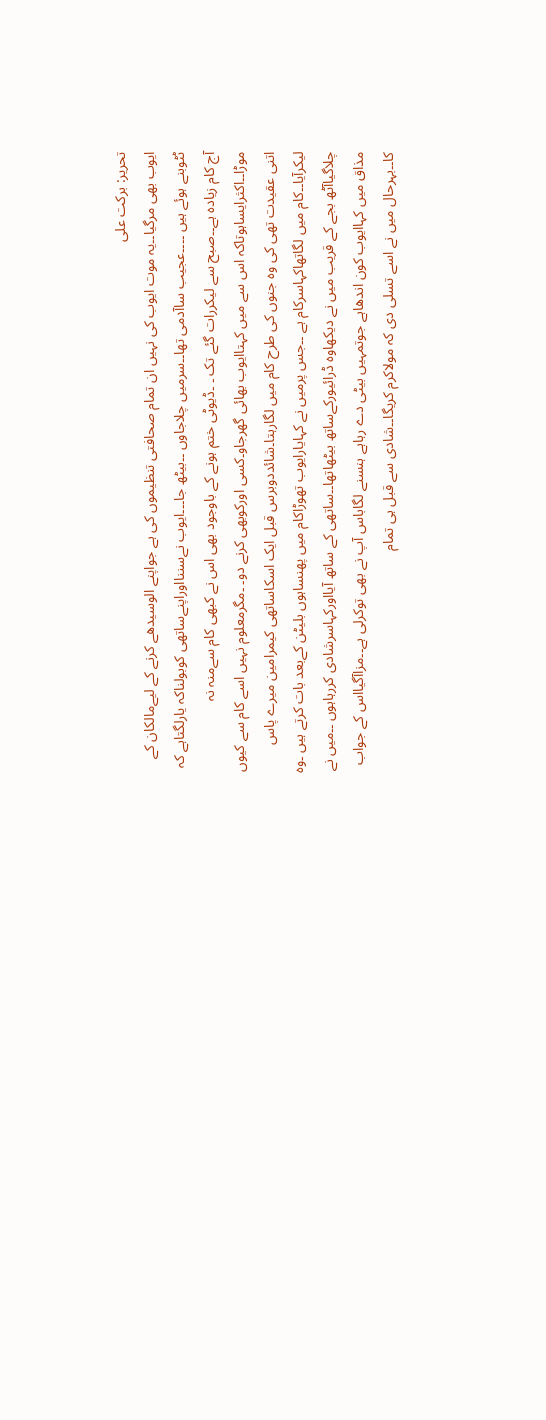تحریر: برکت علی
ایوب بھی مرگیا۔۔یہ موت ایوب کی نہیں ان تمام صحافتی تنظیموں کی ہے جواپنے الوسیدھے کرنے کے لیےمالکان کے ٹٹوبنے ہوئے ہیں ۔۔۔۔عجیب ساآدمی تھا۔۔سرمیں چلاجاوں ۔۔بیٹھ جا۔۔۔ایوب نےسننااوراپنےساتھی کوبولناکہ یارلگتاہے کہ آج کام زیادہ ہے۔۔صبح سے لیکررات گئے تک ۔ ۔ڈیوٹی ختم ہونے کے باوجود بھی اس نے کبھی کام سےمنہ نہ موڑا۔۔اکثرایساہوتاکہ اس سے میں کہتاایوب بھائی گھرجاو۔کسی اورکوبھی کرنے دو۔ ۔مگرمعلوم نہیں اسے کام سے کیوں اتنی عقیدت تھی کی وہ جنوں کی طرح کام میں لگارہتا۔شائددوبرس قبل ایک اسکاساتھی کیمرامین میرے پاس لیکرآیا۔۔کام میں لگاتھاکہاسرکام ہے ۔۔جس پرمیں نے کہایارایوب تھوڑاکام میں پھنساہوں بلیٹن کےبعد بات کرتے ہیں ۔وہ چلاگیاآٹھ بجے کے قریب میں نے دیکھاوہ ڈرائیورکےساتھ بیٹھاتھا۔۔ساتھی کے ساتھ آیااورکہاسرشادی کررہاہوں ۔۔میں نے مذاق میں کہاایوب کون اندھاہے جوتمہیں بیٹی دے رہاہے ہنسنے لگاباس آپ نے بھی توکرلی ہے۔۔مزاآگیااس کے جواب کا۔۔بہرحال میں نے اسے تسلی دی کہ مولاکرم کریگا۔۔شادی سے قبل ہی تمام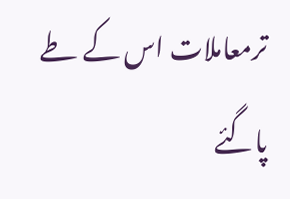ترمعاملات اس کے طے پاگئے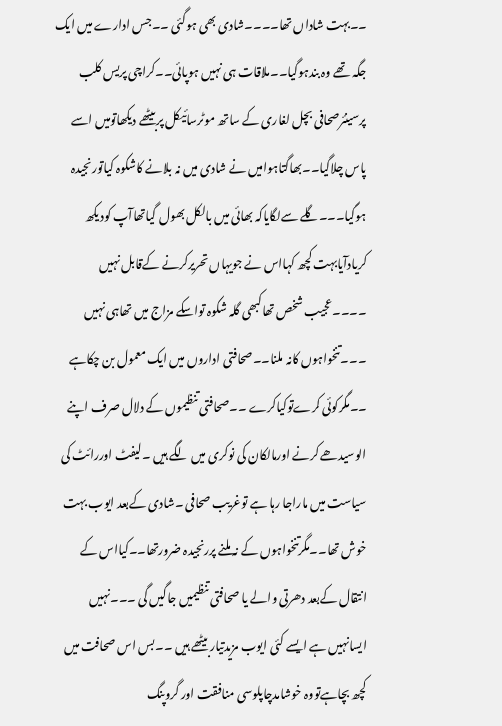۔۔بہت شاداں تھا۔۔۔۔شادی بھی ہوگئی ۔۔جس ادارے میں ایک جگہ تھے وہ بندہوگیا۔۔ملاقات ہی نہیں ہوپائی۔۔کراچی پریس کلب پرسینئرصحافی بچل لغاری کے ساتھ موٹرسائیکل پربیٹھے دیکھاتومیں اسے پاس چلاگیا۔۔بھاگتاہوامیں نے شادی میں نہ بلانے کاشکوہ کیاتورنجیدہ ہوگیا۔۔۔گلے سےلگایاکہ بھائی میں بالکل بھول گیاتھاآپ کودیکھ کریادآیابہت کچھ کہااس نے جویہاں تحریرکرنے کےقابل نہیں ۔۔۔۔عجیب شخص تھاکبھی گلہ شکوہ تواسکے مزاج میں تھاہی نہیں ۔۔۔تنخواہوں کانہ ملنا۔۔صحافتی اداروں میں ایک معمول بن چکاہے ۔۔مگرکوئی کرےتوکیاکرے ۔۔صحافتی تنظیموں کے دلال صرف اپنے الوسیدھے کرنے اورمالکان کی نوکری میں لگے ہیں ۔لیفٹ اوررائٹ کی سیاست میں ماراجا رہا ہے توغریب صحافی ۔شادی کےبعد ایوب بہت خوش تھا۔۔مگرتنخواہوں کے نہ ملنے پررنجیدہ ضرورتھا۔۔کیااس کے انتقال کےبعد دھرتی والے یا صحافتی تنظیمیں جاگیں گی ۔۔۔نہیں ایسانہیں ہے ایسے کئی ایوب مزیدتیاربیٹھے ہیں ۔۔بس اس صحافت میں کچھ بچاہےتووہ خوشامدچاپلوسی منافقت اور گروپنگ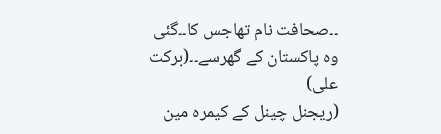۔۔صحافت نام تھاجس کا۔۔گئی وہ پاکستان کے گھرسے۔۔(برکت علی)
(ریجنل چینل کے کیمرہ مین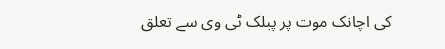کی اچانک موت پر پبلک ٹی وی سے تعلق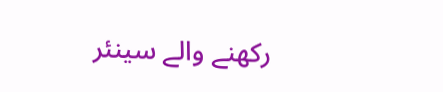رکھنے والے سینئر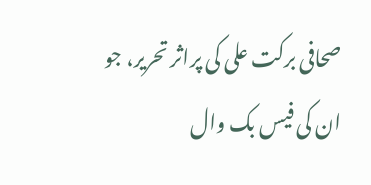صحافی برکت علی کی پراثر تحریر، جو ان کی فیس بک وال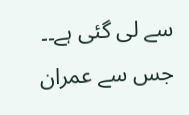سے لی گئی ہے۔۔ جس سے عمران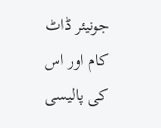جونیئر ڈاٹ کام اور اس کی پالیسی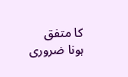کا متفق ہونا ضروری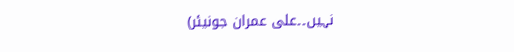نہیں۔۔علی عمران جونیئر)